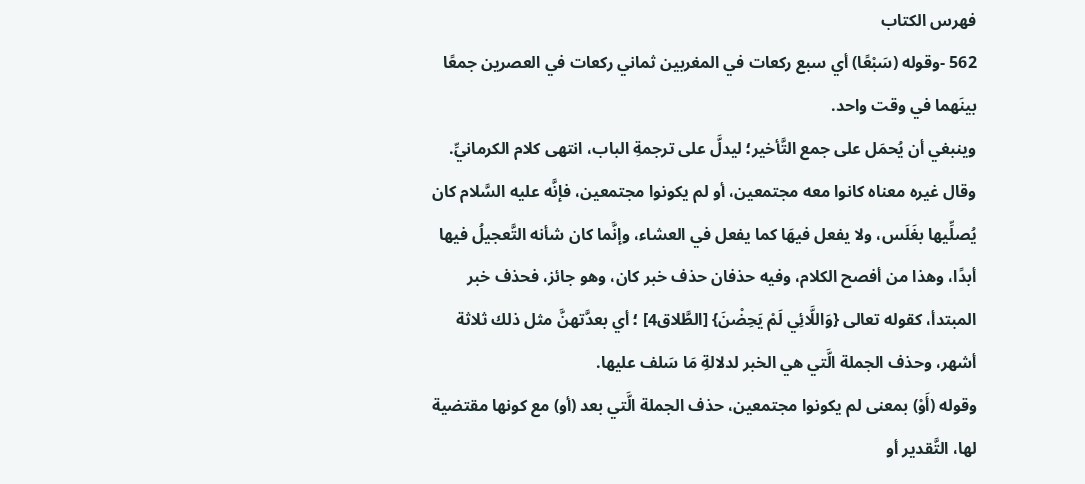فهرس الكتاب
562 -وقوله (سَبْعًا) أي سبع ركعات في المغربين ثماني ركعات في العصرين جمعًا بينَهما في وقت واحد.
وينبغي أن يُحمَل على جمع التَّأخير؛ ليدلَّ على ترجمةِ الباب، انتهى كلام الكرمانيِّ.
وقال غيره معناه كانوا معه مجتمعين، أو لم يكونوا مجتمعين، فإنَّه عليه السَّلام كان يُصلِّيها بغَلَس، ولا يفعل فيهَا كما يفعل في العشاء، وإنَّما كان شأنه التَّعجيلُ فيها أبدًا، وهذا من أفصح الكلام، وفيه حذفان حذف خبر كان، وهو جائز، فحذف خبر المبتدأ، كقوله تعالى {وَاللَّائِي لَمْ يَحِضْنَ} [الطَّلاق4] ؛ أي بعدَّتهنَّ مثل ذلك ثلاثة أشهر، وحذف الجملة الَّتي هي الخبر لدلالةِ مَا سَلف عليها.
وقوله (أَوْ) بمعنى لم يكونوا مجتمعين، حذف الجملة الَّتي بعد (أو) مع كونها مقتضية لها، التَّقدير أو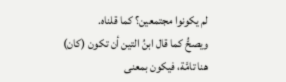لم يكونوا مجتمعين؟ كما قلناه.
ويصحُّ كما قال ابنُ التين أن تكون (كان) هنا تامَّة، فيكون بمعنى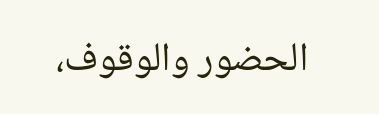الحضور والوقوف،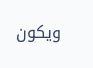ويكون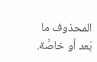المحذوف ما بَعد أو خاصَّة.